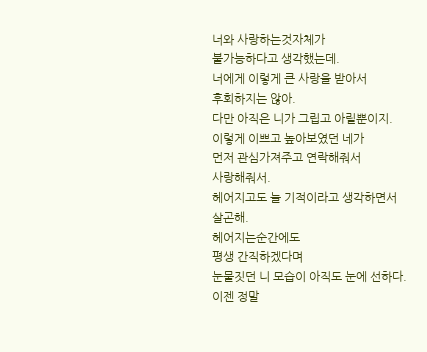너와 사랑하는것자체가
불가능하다고 생각했는데.
너에게 이렇게 큰 사랑을 받아서
후회하지는 않아.
다만 아직은 니가 그립고 아릴뿐이지.
이렇게 이쁘고 높아보였던 네가
먼저 관심가져주고 연락해줘서
사랑해줘서.
헤어지고도 늘 기적이라고 생각하면서
살곤해.
헤어지는순간에도
평생 간직하겠다며
눈물짓던 니 모습이 아직도 눈에 선하다.
이젠 정말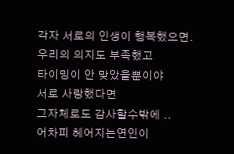각자 서로의 인생이 행복했으면.
우리의 의지도 부족했고
타이밍이 안 맞았을뿐이야
서로 사랑했다면
그자체로도 감사할수밖에 ..
어차피 헤어지는연인이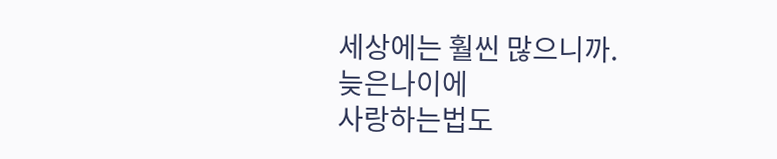세상에는 훨씬 많으니까.
늦은나이에
사랑하는법도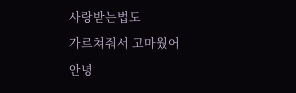사랑받는법도
가르쳐줘서 고마웠어
안녕